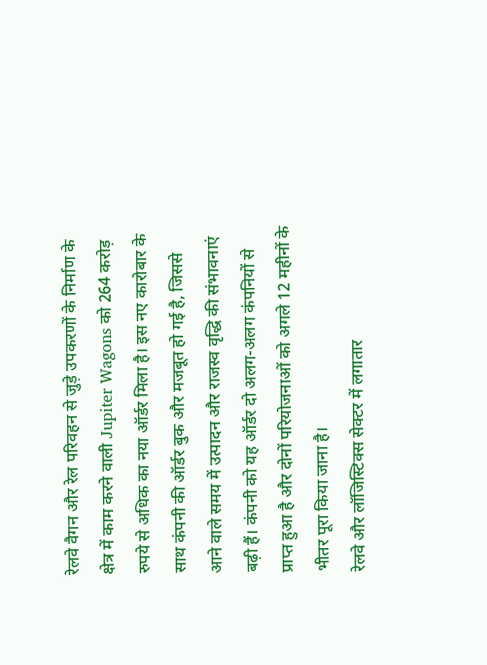रेलवे वैगन और रेल परिवहन से जुड़े उपकरणों के निर्माण के क्षेत्र में काम करने वाली Jupiter Wagons को 264 करोड़ रुपये से अधिक का नया ऑर्डर मिला है। इस नए कारोबार के साथ कंपनी की ऑर्डर बुक और मजबूत हो गई है, जिससे आने वाले समय में उत्पादन और राजस्व वृद्धि की संभावनाएं बढ़ी हैं। कंपनी को यह ऑर्डर दो अलग-अलग कंपनियों से प्राप्त हुआ है और दोनों परियोजनाओं को अगले 12 महीनों के भीतर पूरा किया जाना है।
रेलवे और लॉजिस्टिक्स सेक्टर में लगातार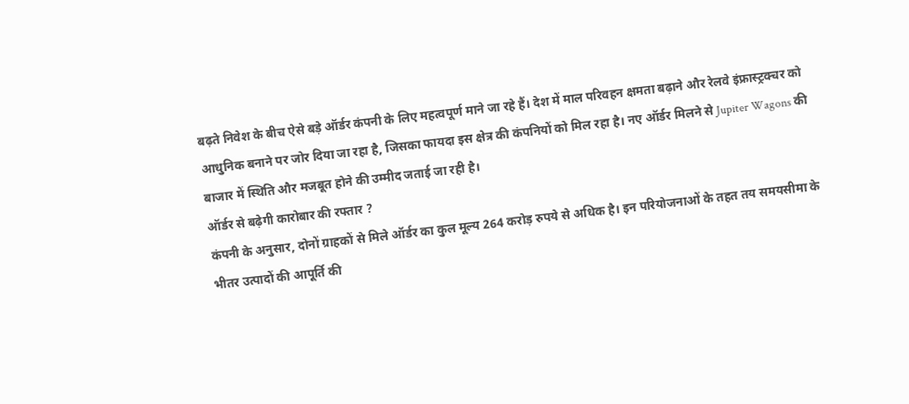बढ़ते निवेश के बीच ऐसे बड़े ऑर्डर कंपनी के लिए महत्वपूर्ण माने जा रहे हैं। देश में माल परिवहन क्षमता बढ़ाने और रेलवे इंफ्रास्ट्रक्चर को आधुनिक बनाने पर जोर दिया जा रहा है, जिसका फायदा इस क्षेत्र की कंपनियों को मिल रहा है। नए ऑर्डर मिलने से Jupiter Wagons की बाजार में स्थिति और मजबूत होने की उम्मीद जताई जा रही है।
ऑर्डर से बढ़ेगी कारोबार की रफ्तार ?
कंपनी के अनुसार, दोनों ग्राहकों से मिले ऑर्डर का कुल मूल्य 264 करोड़ रुपये से अधिक है। इन परियोजनाओं के तहत तय समयसीमा के भीतर उत्पादों की आपूर्ति की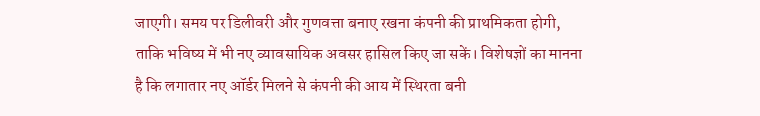जाएगी। समय पर डिलीवरी और गुणवत्ता बनाए रखना कंपनी की प्राथमिकता होगी, ताकि भविष्य में भी नए व्यावसायिक अवसर हासिल किए जा सकें। विशेषज्ञों का मानना है कि लगातार नए ऑर्डर मिलने से कंपनी की आय में स्थिरता बनी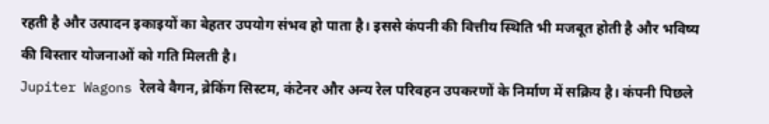रहती है और उत्पादन इकाइयों का बेहतर उपयोग संभव हो पाता है। इससे कंपनी की वित्तीय स्थिति भी मजबूत होती है और भविष्य की विस्तार योजनाओं को गति मिलती है।
Jupiter Wagons रेलवे वैगन, ब्रेकिंग सिस्टम, कंटेनर और अन्य रेल परिवहन उपकरणों के निर्माण में सक्रिय है। कंपनी पिछले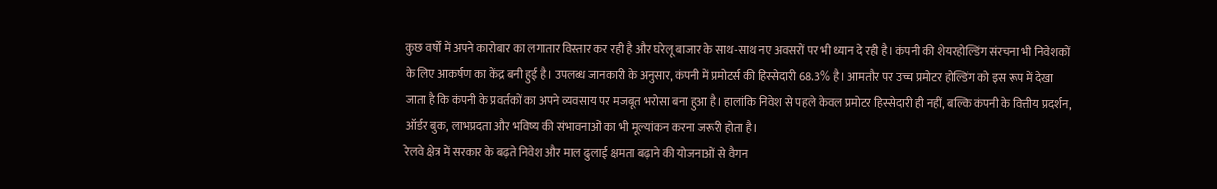कुछ वर्षों में अपने कारोबार का लगातार विस्तार कर रही है और घरेलू बाजार के साथ-साथ नए अवसरों पर भी ध्यान दे रही है। कंपनी की शेयरहोल्डिंग संरचना भी निवेशकों के लिए आकर्षण का केंद्र बनी हुई है। उपलब्ध जानकारी के अनुसार, कंपनी में प्रमोटर्स की हिस्सेदारी 68.3% है। आमतौर पर उच्च प्रमोटर होल्डिंग को इस रूप में देखा जाता है कि कंपनी के प्रवर्तकों का अपने व्यवसाय पर मजबूत भरोसा बना हुआ है। हालांकि निवेश से पहले केवल प्रमोटर हिस्सेदारी ही नहीं, बल्कि कंपनी के वित्तीय प्रदर्शन, ऑर्डर बुक, लाभप्रदता और भविष्य की संभावनाओं का भी मूल्यांकन करना जरूरी होता है।
रेलवे क्षेत्र में सरकार के बढ़ते निवेश और माल ढुलाई क्षमता बढ़ाने की योजनाओं से वैगन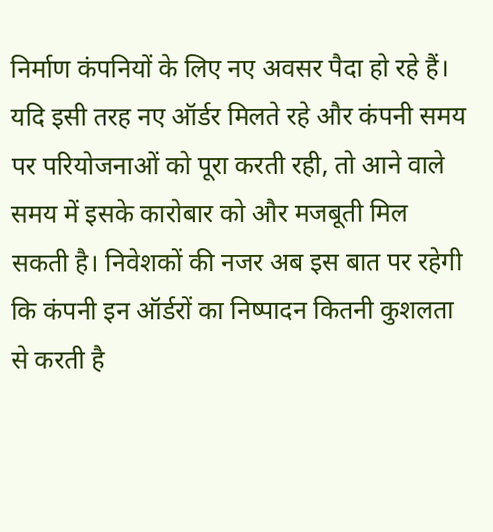निर्माण कंपनियों के लिए नए अवसर पैदा हो रहे हैं। यदि इसी तरह नए ऑर्डर मिलते रहे और कंपनी समय पर परियोजनाओं को पूरा करती रही, तो आने वाले समय में इसके कारोबार को और मजबूती मिल सकती है। निवेशकों की नजर अब इस बात पर रहेगी कि कंपनी इन ऑर्डरों का निष्पादन कितनी कुशलता से करती है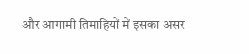और आगामी तिमाहियों में इसका असर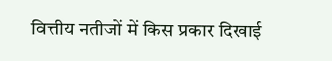वित्तीय नतीजों में किस प्रकार दिखाई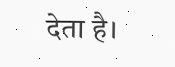देता है।